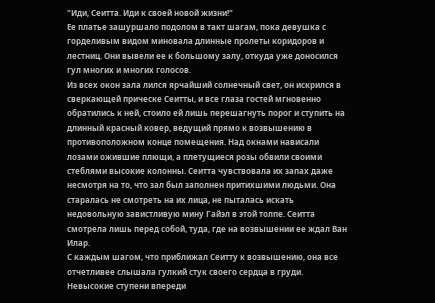"Иди, Сеитта. Иди к своей новой жизни!"
Ее платье зашуршало подолом в такт шагам, пока девушка с горделивым видом миновала длинные пролеты коридоров и лестниц. Они вывели ее к большому залу, откуда уже доносился гул многих и многих голосов.
Из всех окон зала лился ярчайший солнечный свет, он искрился в сверкающей прическе Сеитты, и все глаза гостей мгновенно обратились к ней, стоило ей лишь перешагнуть порог и ступить на длинный красный ковер, ведущий прямо к возвышению в противоположном конце помещения. Над окнами нависали лозами ожившие плющи, а плетущиеся розы обвили своими стеблями высокие колонны. Сеитта чувствовала их запах даже несмотря на то, что зал был заполнен притихшими людьми. Она старалась не смотреть на их лица, не пыталась искать недовольную завистливую мину Гайэл в этой толпе. Сеитта смотрела лишь перед собой, туда, где на возвышении ее ждал Ван Илар.
С каждым шагом, что приближал Сеитту к возвышению, она все отчетливее слышала гулкий стук своего сердца в груди. Невысокие ступени впереди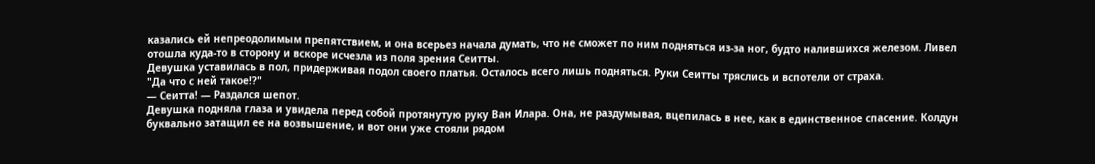казались ей непреодолимым препятствием, и она всерьез начала думать, что не сможет по ним подняться из-за ног, будто налившихся железом. Ливел отошла куда-то в сторону и вскоре исчезла из поля зрения Сеитты.
Девушка уставилась в пол, придерживая подол своего платья. Осталось всего лишь подняться. Руки Сеитты тряслись и вспотели от страха.
"Да что с ней такое!?"
— Сеитта! — Раздался шепот.
Девушка подняла глаза и увидела перед собой протянутую руку Ван Илара. Она, не раздумывая, вцепилась в нее, как в единственное спасение. Колдун буквально затащил ее на возвышение, и вот они уже стояли рядом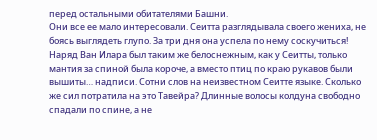перед остальными обитателями Башни.
Они все ее мало интересовали. Сеитта разглядывала своего жениха, не боясь выглядеть глупо. За три дня она успела по нему соскучиться!
Наряд Ван Илара был таким же белоснежным, как у Сеитты, только мантия за спиной была короче, а вместо птиц по краю рукавов были вышиты… надписи. Сотни слов на неизвестном Сеитте языке. Сколько же сил потратила на это Тавейра? Длинные волосы колдуна свободно спадали по спине, а не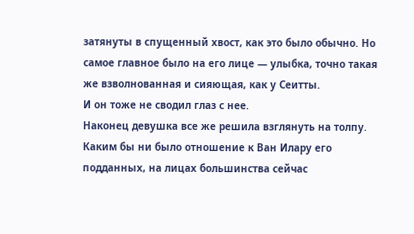затянуты в спущенный хвост, как это было обычно. Но самое главное было на его лице — улыбка, точно такая же взволнованная и сияющая, как у Сеитты.
И он тоже не сводил глаз с нее.
Наконец девушка все же решила взглянуть на толпу. Каким бы ни было отношение к Ван Илару его подданных, на лицах большинства сейчас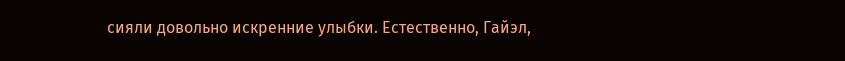сияли довольно искренние улыбки. Естественно, Гайэл,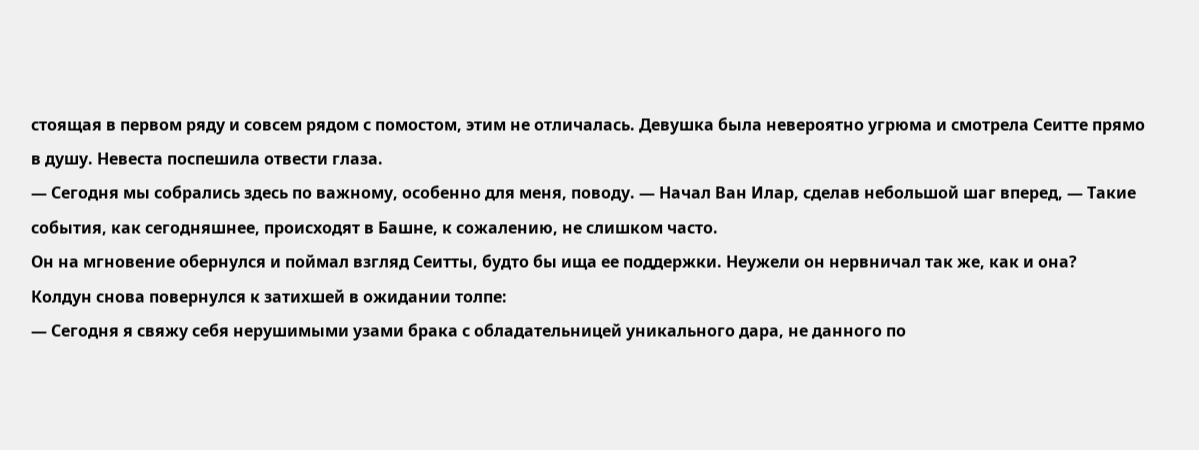стоящая в первом ряду и совсем рядом с помостом, этим не отличалась. Девушка была невероятно угрюма и смотрела Сеитте прямо в душу. Невеста поспешила отвести глаза.
— Сегодня мы собрались здесь по важному, особенно для меня, поводу. — Начал Ван Илар, сделав небольшой шаг вперед, — Такие события, как сегодняшнее, происходят в Башне, к сожалению, не слишком часто.
Он на мгновение обернулся и поймал взгляд Сеитты, будто бы ища ее поддержки. Неужели он нервничал так же, как и она?
Колдун снова повернулся к затихшей в ожидании толпе:
— Сегодня я свяжу себя нерушимыми узами брака с обладательницей уникального дара, не данного по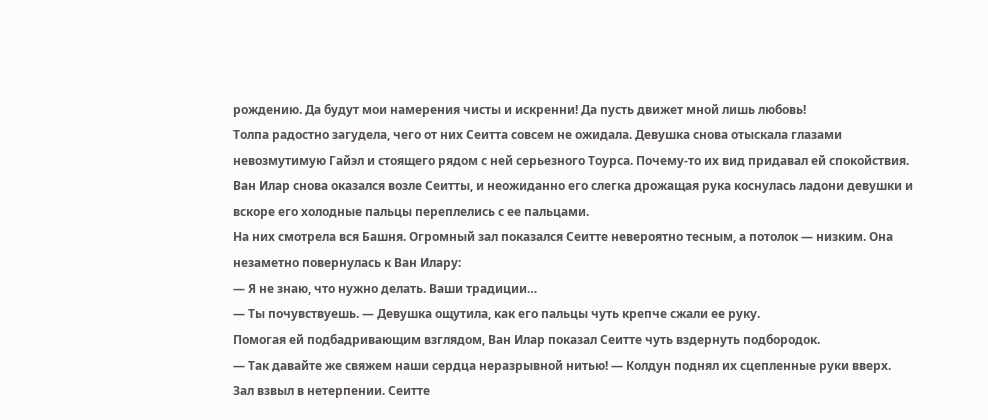рождению. Да будут мои намерения чисты и искренни! Да пусть движет мной лишь любовь!
Толпа радостно загудела, чего от них Сеитта совсем не ожидала. Девушка снова отыскала глазами невозмутимую Гайэл и стоящего рядом с ней серьезного Тоурса. Почему-то их вид придавал ей спокойствия.
Ван Илар снова оказался возле Сеитты, и неожиданно его слегка дрожащая рука коснулась ладони девушки и вскоре его холодные пальцы переплелись с ее пальцами.
На них смотрела вся Башня. Огромный зал показался Сеитте невероятно тесным, а потолок — низким. Она незаметно повернулась к Ван Илару:
— Я не знаю, что нужно делать. Ваши традиции…
— Ты почувствуешь. — Девушка ощутила, как его пальцы чуть крепче сжали ее руку.
Помогая ей подбадривающим взглядом, Ван Илар показал Сеитте чуть вздернуть подбородок.
— Так давайте же свяжем наши сердца неразрывной нитью! — Колдун поднял их сцепленные руки вверх.
Зал взвыл в нетерпении. Сеитте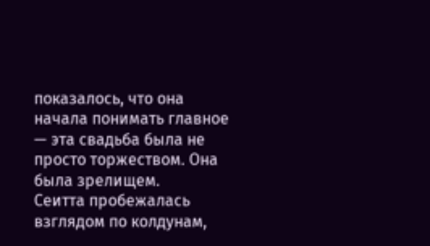показалось, что она начала понимать главное — эта свадьба была не просто торжеством. Она была зрелищем.
Сеитта пробежалась взглядом по колдунам,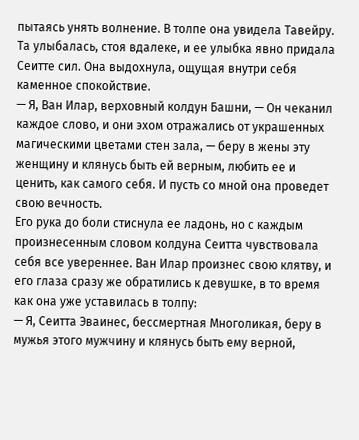пытаясь унять волнение. В толпе она увидела Тавейру. Та улыбалась, стоя вдалеке, и ее улыбка явно придала Сеитте сил. Она выдохнула, ощущая внутри себя каменное спокойствие.
— Я, Ван Илар, верховный колдун Башни, — Он чеканил каждое слово, и они эхом отражались от украшенных магическими цветами стен зала, — беру в жены эту женщину и клянусь быть ей верным, любить ее и ценить, как самого себя. И пусть со мной она проведет свою вечность.
Его рука до боли стиснула ее ладонь, но с каждым произнесенным словом колдуна Сеитта чувствовала себя все увереннее. Ван Илар произнес свою клятву, и его глаза сразу же обратились к девушке, в то время как она уже уставилась в толпу:
— Я, Сеитта Эваинес, бессмертная Многоликая, беру в мужья этого мужчину и клянусь быть ему верной,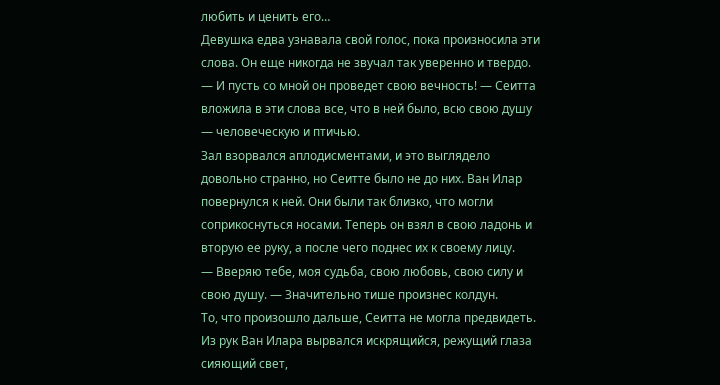любить и ценить его…
Девушка едва узнавала свой голос, пока произносила эти слова. Он еще никогда не звучал так уверенно и твердо.
— И пусть со мной он проведет свою вечность! — Сеитта вложила в эти слова все, что в ней было, всю свою душу — человеческую и птичью.
Зал взорвался аплодисментами, и это выглядело довольно странно, но Сеитте было не до них. Ван Илар повернулся к ней. Они были так близко, что могли соприкоснуться носами. Теперь он взял в свою ладонь и вторую ее руку, а после чего поднес их к своему лицу.
— Вверяю тебе, моя судьба, свою любовь, свою силу и свою душу. — Значительно тише произнес колдун.
То, что произошло дальше, Сеитта не могла предвидеть. Из рук Ван Илара вырвался искрящийся, режущий глаза сияющий свет,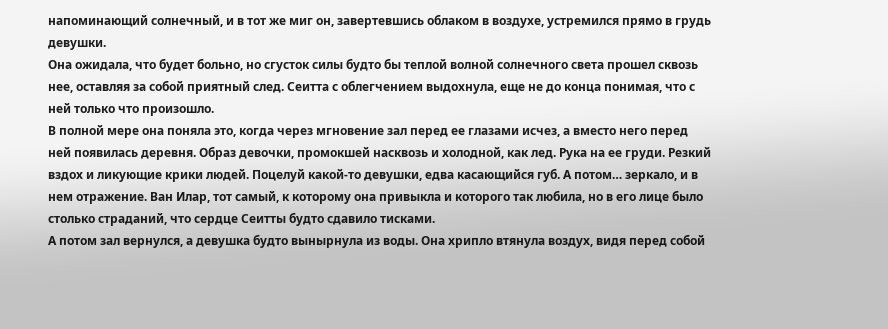напоминающий солнечный, и в тот же миг он, завертевшись облаком в воздухе, устремился прямо в грудь девушки.
Она ожидала, что будет больно, но сгусток силы будто бы теплой волной солнечного света прошел сквозь нее, оставляя за собой приятный след. Сеитта с облегчением выдохнула, еще не до конца понимая, что с ней только что произошло.
В полной мере она поняла это, когда через мгновение зал перед ее глазами исчез, а вместо него перед ней появилась деревня. Образ девочки, промокшей насквозь и холодной, как лед. Рука на ее груди. Резкий вздох и ликующие крики людей. Поцелуй какой-то девушки, едва касающийся губ. А потом… зеркало, и в нем отражение. Ван Илар, тот самый, к которому она привыкла и которого так любила, но в его лице было столько страданий, что сердце Сеитты будто сдавило тисками.
А потом зал вернулся, а девушка будто вынырнула из воды. Она хрипло втянула воздух, видя перед собой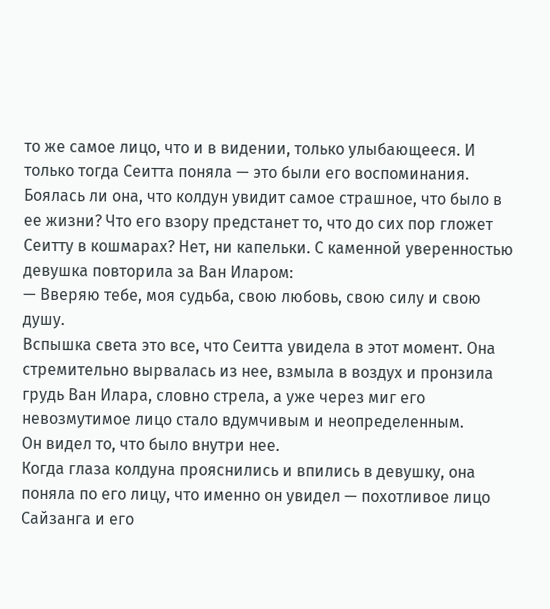то же самое лицо, что и в видении, только улыбающееся. И только тогда Сеитта поняла — это были его воспоминания.
Боялась ли она, что колдун увидит самое страшное, что было в ее жизни? Что его взору предстанет то, что до сих пор гложет Сеитту в кошмарах? Нет, ни капельки. С каменной уверенностью девушка повторила за Ван Иларом:
— Вверяю тебе, моя судьба, свою любовь, свою силу и свою душу.
Вспышка света это все, что Сеитта увидела в этот момент. Она стремительно вырвалась из нее, взмыла в воздух и пронзила грудь Ван Илара, словно стрела, а уже через миг его невозмутимое лицо стало вдумчивым и неопределенным.
Он видел то, что было внутри нее.
Когда глаза колдуна прояснились и впились в девушку, она поняла по его лицу, что именно он увидел — похотливое лицо Сайзанга и его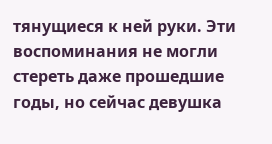тянущиеся к ней руки. Эти воспоминания не могли стереть даже прошедшие годы, но сейчас девушка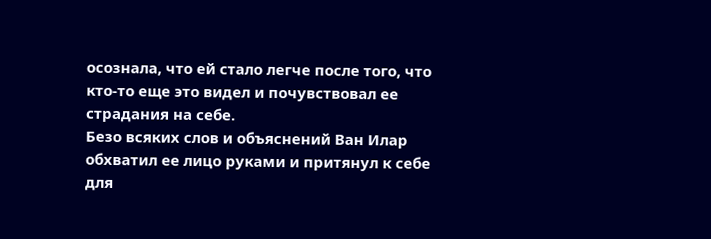осознала, что ей стало легче после того, что кто-то еще это видел и почувствовал ее страдания на себе.
Безо всяких слов и объяснений Ван Илар обхватил ее лицо руками и притянул к себе для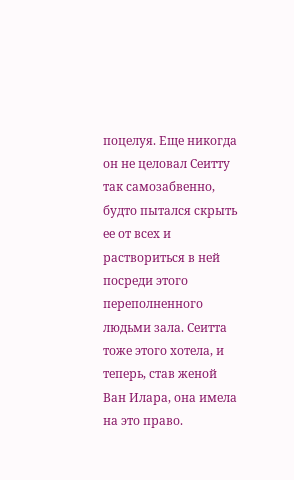поцелуя. Еще никогда он не целовал Сеитту так самозабвенно, будто пытался скрыть ее от всех и раствориться в ней посреди этого переполненного людьми зала. Сеитта тоже этого хотела, и теперь, став женой Ван Илара, она имела на это право.